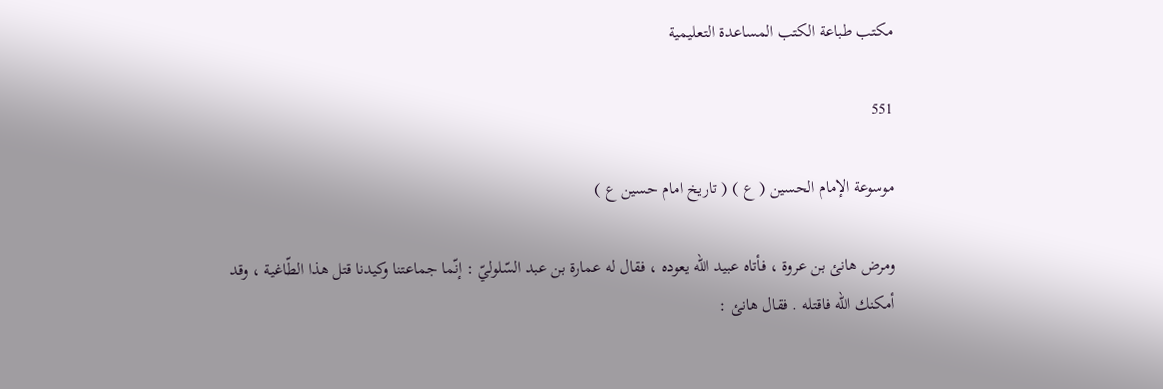مكتب طباعة الكتب المساعدة التعليمية

551

موسوعة الإمام الحسين ( ع ) ( تاريخ امام حسين ع )

ومرض هانئ بن عروة ، فأتاه عبيد اللّه يعوده ، فقال له عمارة بن عبد السّلوليّ : إنّما جماعتنا وكيدنا قتل هذا الطّاغية ، وقد أمكنك اللّه فاقتله . فقال هانئ :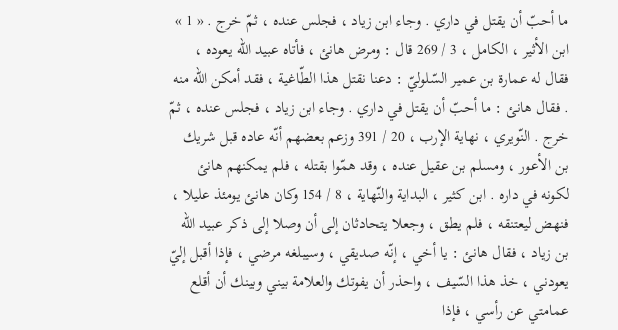ما أحبّ أن يقتل في داري . وجاء ابن زياد ، فجلس عنده ، ثمّ خرج . « 1 » ابن الأثير ، الكامل ، 3 / 269 قال : ومرض هانئ ، فأتاه عبيد اللّه يعوده ، فقال له عمارة بن عمير السّلوليّ : دعنا نقتل هذا الطّاغية ، فقد أمكن اللّه منه . فقال هانئ : ما أحبّ أن يقتل في داري . وجاء ابن زياد ، فجلس عنده ، ثمّ خرج . النّويري ، نهاية الإرب ، 20 / 391 وزعم بعضهم أنّه عاده قبل شريك بن الأعور ، ومسلم بن عقيل عنده ، وقد همّوا بقتله ، فلم يمكنهم هانئ لكونه في داره . ابن كثير ، البداية والنّهاية ، 8 / 154 وكان هانئ يومئذ عليلا ، فنهض ليعتنقه ، فلم يطق ، وجعلا يتحادثان إلى أن وصلا إلى ذكر عبيد اللّه بن زياد ، فقال هانئ : يا أخي ، إنّه صديقي ، وسيبلغه مرضي ، فإذا أقبل إليّ يعودني ، خذ هذا السّيف ، واحذر أن يفوتك والعلامة بيني وبينك أن أقلع عمامتي عن رأسي ، فإذا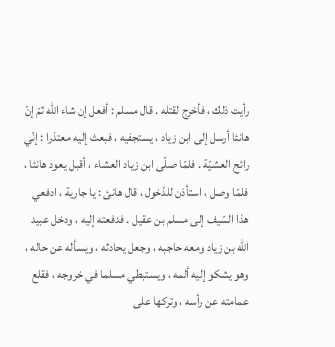رأيت ذلك ، فأخرج لقتله . قال مسلم : أفعل إن شاء اللّه ثمّ إنّ هانئا أرسل إلى ابن زياد ، يستجفيه ، فبعث إليه معتذرا : إنّي رائح العشيّة . فلمّا صلّى ابن زياد العشاء ، أقبل يعود هانئا ، فلمّا وصل ، استأذن للدّخول ، قال هانئ : يا جارية ، ادفعي هذا السّيف إلى مسلم بن عقيل . فدفعته إليه ، ودخل عبيد اللّه بن زياد ومعه حاجبه ، وجعل يحادثه ، ويسأله عن حاله ، وهو يشكو إليه ألمه ، ويستبطي مسلما في خروجه ، فقلع عمامته عن رأسه ، وتركها على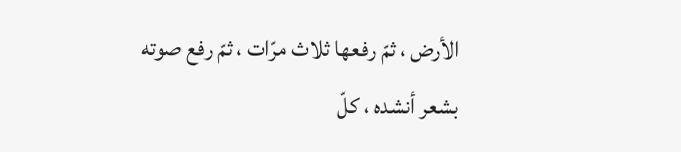الأرض ، ثمّ رفعها ثلاث مرّات ، ثمّ رفع صوته بشعر أنشده ، كلّ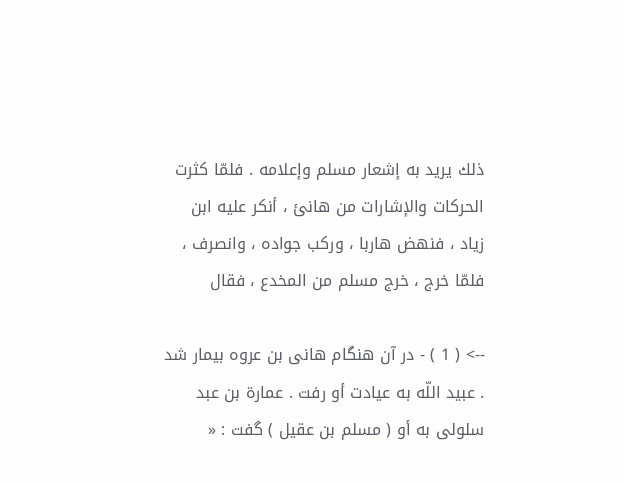ذلك يريد به إشعار مسلم وإعلامه . فلمّا كثرت الحركات والإشارات من هانئ ، أنكر عليه ابن زياد ، فنهض هاربا ، وركب جواده ، وانصرف ، فلمّا خرج ، خرج مسلم من المخدع ، فقال

--> ( 1 ) - در آن هنگام هانى بن عروه بيمار شد . عبيد اللّه به عيادت أو رفت . عمارة بن عبد سلولى به أو ( مسلم بن عقيل ) گفت : «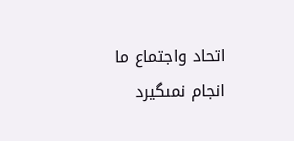اتحاد واجتماع ما انجام نمىگيرد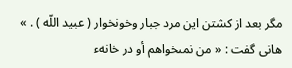مگر بعد از كشتن اين مرد جبار وخونخوار ( عبيد اللّه ) . » هانى گفت : « من نمىخواهم أو در خانهء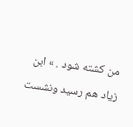من كشته شود . » ابن زياد هم رسيد ونشست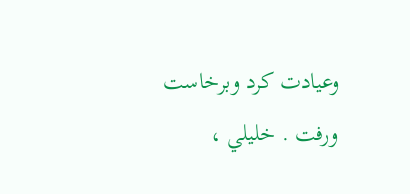وعيادت كرد وبرخاست ورفت . خليلي ،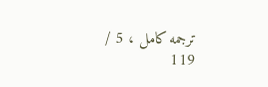ترجمه كامل ، 5 / 119